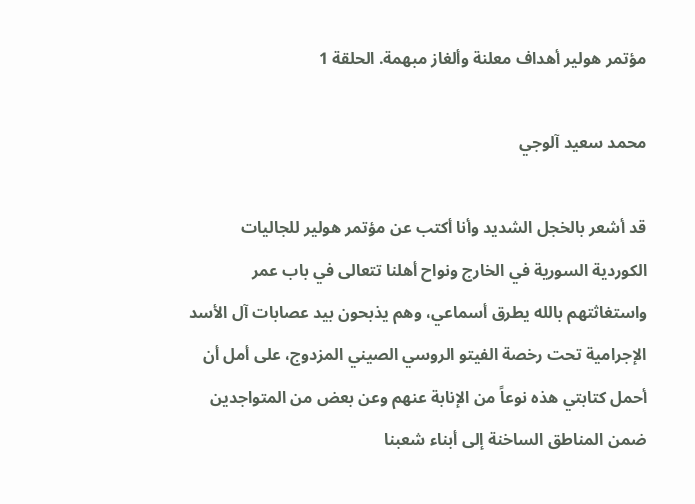مؤتمر هولير أهداف معلنة وألغاز مبهمة. الحلقة 1

محمد سعيد آلوجي

قد أشعر بالخجل الشديد وأنا أكتب عن مؤتمر هولير للجاليات الكوردية السورية في الخارج ونواح أهلنا تتعالى في باب عمر واستغاثتهم بالله يطرق أسماعي، وهم يذبحون بيد عصابات آل الأسد الإجرامية تحت رخصة الفيتو الروسي الصيني المزدوج، على أمل أن أحمل كتابتي هذه نوعاً من الإنابة عنهم وعن بعض من المتواجدين ضمن المناطق الساخنة إلى أبناء شعبنا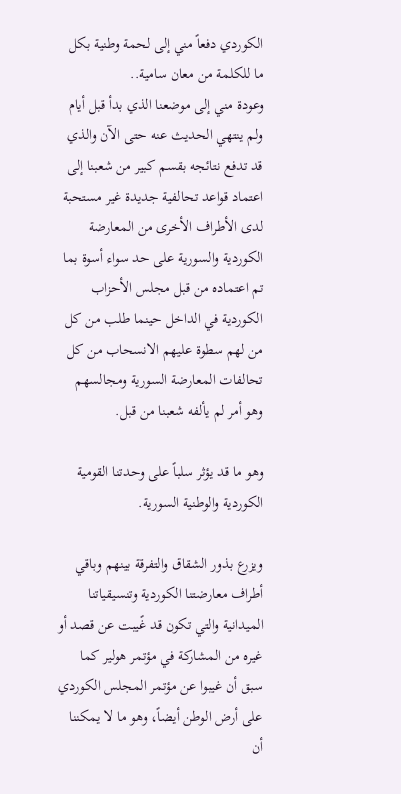الكوردي دفعاً مني إلى لحمة وطنية بكل ما للكلمة من معان سامية..
وعودة مني إلى موضعنا الذي بدأ قبل أيام ولم ينتهي الحديث عنه حتى الآن والذي قد تدفع نتائجه بقسم كبير من شعبنا إلى اعتماد قواعد تحالفية جديدة غير مستحبة لدى الأطراف الأخرى من المعارضة الكوردية والسورية على حد سواء أسوة بما تم اعتماده من قبل مجلس الأحزاب الكوردية في الداخل حينما طلب من كل من لهم سطوة عليهم الانسحاب من كل تحالفات المعارضة السورية ومجالسهم وهو أمر لم يألفه شعبنا من قبل.

وهو ما قد يؤثر سلباً على وحدتنا القومية الكوردية والوطنية السورية.

ويزرع بذور الشقاق والتفرقة بينهم وباقي أطراف معارضتنا الكوردية وتنسيقياتنا الميدانية والتي تكون قد غًيبت عن قصد أو غيره من المشاركة في مؤتمر هولير كما سبق أن غيبوا عن مؤتمر المجلس الكوردي على أرض الوطن أيضاً، وهو ما لا يمكننا أن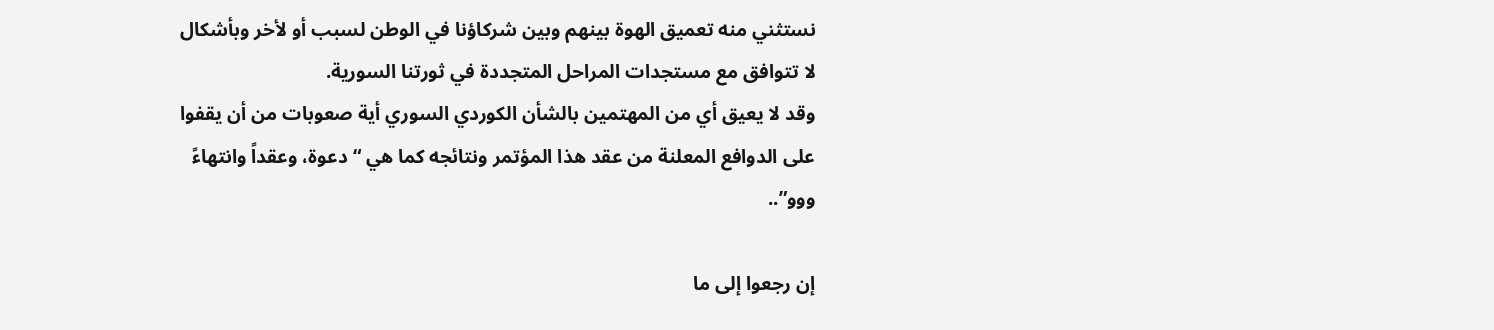نستثني منه تعميق الهوة بينهم وبين شركاؤنا في الوطن لسبب أو لأخر وبأشكال لا تتوافق مع مستجدات المراحل المتجددة في ثورتنا السورية.
وقد لا يعيق أي من المهتمين بالشأن الكوردي السوري أية صعوبات من أن يقفوا على الدوافع المعلنة من عقد هذا المؤتمر ونتائجه كما هي “دعوة، وعقداً وانتهاءً ووو”..

إن رجعوا إلى ما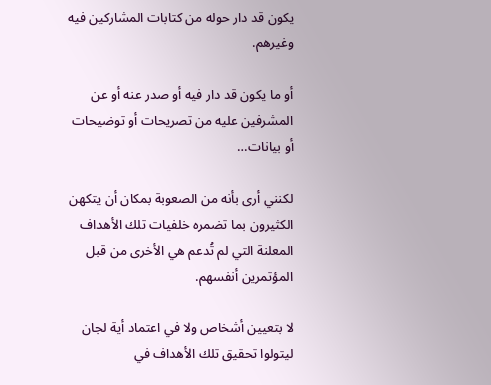يكون قد دار حوله من كتابات المشاركين فيه وغيرهم.

أو ما يكون قد دار فيه أو صدر عنه أو عن المشرفين عليه من تصريحات أو توضيحات أو بيانات…

لكنني أرى بأنه من الصعوبة بمكان أن يتكهن الكثيرون بما تضمره خلفيات تلك الأهداف المعلنة التي لم تُدعم هي الأخرى من قبل المؤتمرين أنفسهم.

لا بتعيين أشخاص ولا في اعتماد أية لجان ليتولوا تحقيق تلك الأهداف في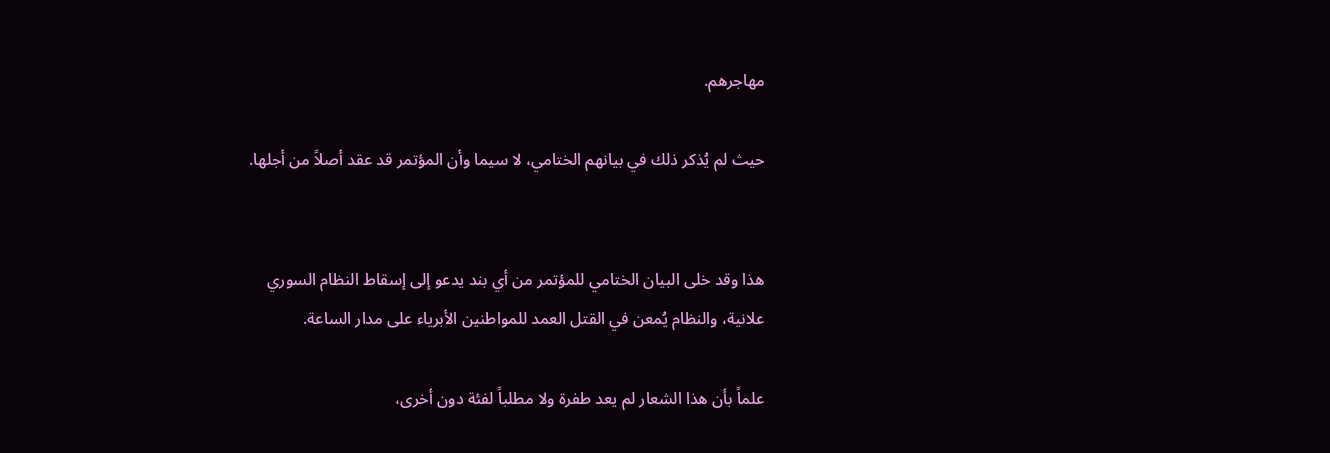مهاجرهم.

حيث لم يُذكر ذلك في بيانهم الختامي، لا سيما وأن المؤتمر قد عقد أصلاً من أجلها.


هذا وقد خلى البيان الختامي للمؤتمر من أي بند يدعو إلى إسقاط النظام السوري علانية، والنظام يُمعن في القتل العمد للمواطنين الأبرياء على مدار الساعة.

علماً بأن هذا الشعار لم يعد طفرة ولا مطلباً لفئة دون أخرى،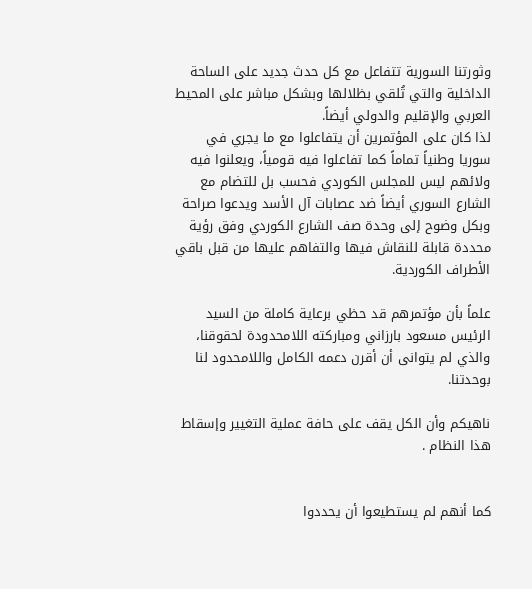وثورتنا السورية تتفاعل مع كل حدث جديد على الساحة الداخلية والتي تُلقي بظلالها وبشكل مباشر على المحيط العربي والإقليم والدولي أيضاً.
لذا كان على المؤتمرين أن يتفاعلوا مع ما يجري في سوريا وطنياً تماماً كما تفاعلوا فيه قومياً، ويعلنوا فيه ولائهم ليس للمجلس الكوردي فحسب بل للتضام مع الشارع السوري أيضاً ضد عصابات آل الأسد ويدعوا صراحة وبكل وضوح إلى وحدة صف الشارع الكوردي وفق رؤية محددة قابلة للنقاش فيها والتفاهم عليها من قبل باقي الأطراف الكوردية.

علماً بأن مؤتمرهم قد حظي برعاية كاملة من السيد الرئيس مسعود بارزاني ومباركته اللامحدودة لحقوقنا، والذي لم يتوانى أن أقرن دعمه الكامل واللامحدود لنا بوحدتنا.

ناهيكم وأن الكل يقف على حافة عملية التغيير وإسقاط هذا النظام .


كما أنهم لم يستطيعوا أن يحددوا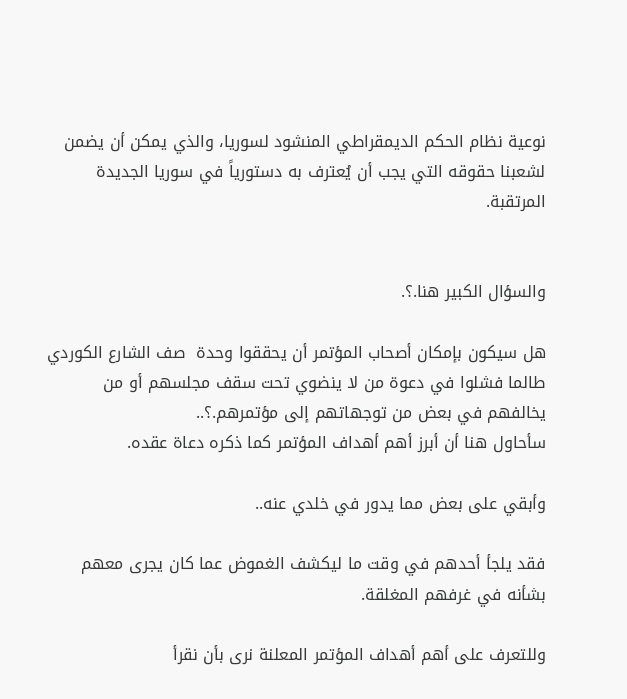نوعية نظام الحكم الديمقراطي المنشود لسوريا، والذي يمكن أن يضمن لشعبنا حقوقه التي يجب أن يُعترف به دستورياً في سوريا الجديدة المرتقبة.


والسؤال الكبير هنا.؟.

هل سيكون بإمكان أصحاب المؤتمر أن يحققوا وحدة  صف الشارع الكوردي طالما فشلوا في دعوة من لا ينضوي تحت سقف مجلسهم أو من يخالفهم في بعض من توجهاتهم إلى مؤتمرهم.؟..
سأحاول هنا أن أبرز أهم أهداف المؤتمر كما ذكره دعاة عقده.

وأبقي على بعض مما يدور في خلدي عنه..

فقد يلجأ أحدهم في وقت ما ليكشف الغموض عما كان يجرى معهم بشأنه في غرفهم المغلقة.

وللتعرف على أهم أهداف المؤتمر المعلنة نرى بأن نقرأ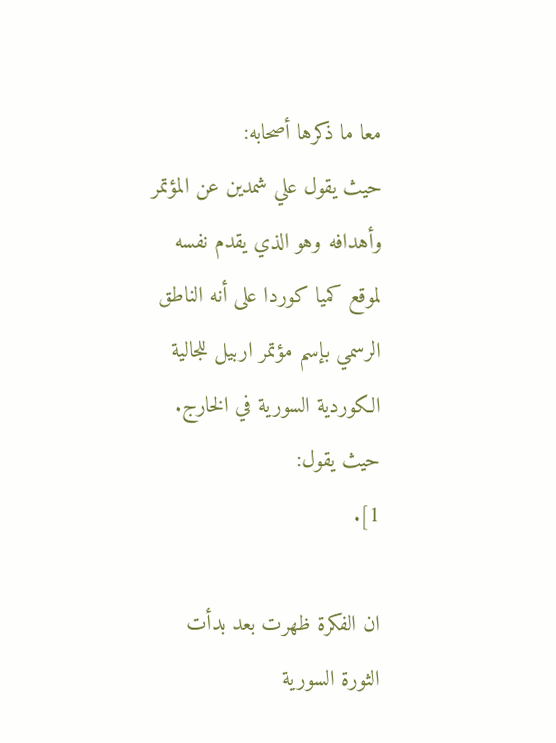معا ما ذكرها أصحابه:
حيث يقول علي شمدين عن المؤتمر وأهدافه وهو الذي يقدم نفسه لموقع كميا كوردا على أنه الناطق الرسمي بإسم مؤتمر اربيل للجالية الكوردية السورية في الخارج.
حيث يقول:
1].

ان الفكرة ظهرت بعد بدأت الثورة السورية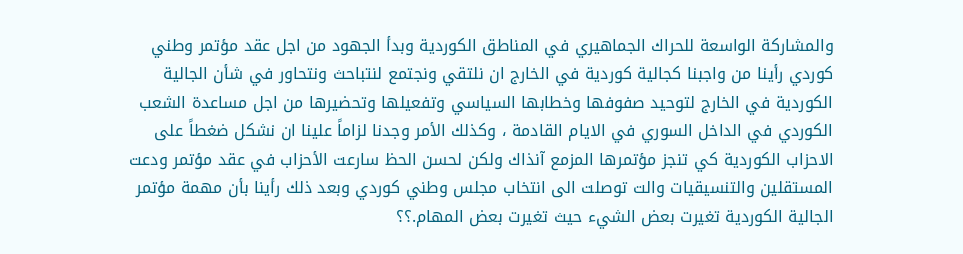والمشاركة الواسعة للحراك الجماهيري في المناطق الكوردية وبدأ الجهود من اجل عقد مؤتمر وطني كوردي رأينا من واجبنا كجالية كوردية في الخارج ان نلتقي ونجتمع لنتباحث ونتحاور في شأن الجالية الكوردية في الخارج لتوحيد صفوفها وخطابها السياسي وتفعيلها وتحضيرها من اجل مساعدة الشعب الكوردي في الداخل السوري في الايام القادمة ، وكذلك الأمر وجدنا لزاماً علينا ان نشكل ضغطاً على الاحزاب الكوردية كي تنجز مؤتمرها المزمع آنذاك ولكن لحسن الحظ سارعت الأحزاب في عقد مؤتمر ودعت المستقلين والتنسيقيات والت توصلت الى انتخاب مجلس وطني كوردي وبعد ذلك رأينا بأن مهمة مؤتمر الجالية الكوردية تغيرت بعض الشيء حيث تغيرت بعض المهام.؟؟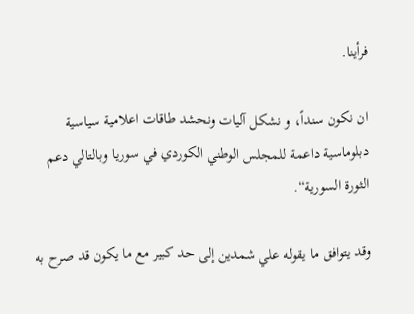فرأينا.

ان نكون سنداً، و نشكل آليات ونحشد طاقات اعلامية سياسية دبلوماسية داعمة للمجلس الوطني الكوردي في سوريا وبالتالي دعم الثورة السورية“.

وقد يتوافق ما يقوله علي شمدين إلى حد كبير مع ما يكون قد صرح به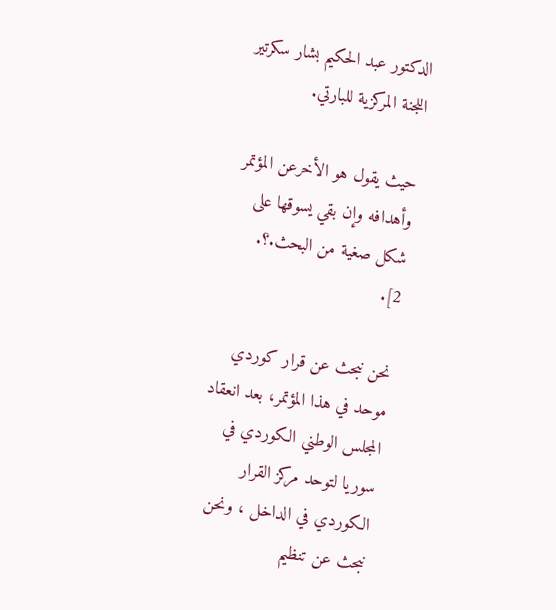الدكتور عبد الحكيم بشار سكرتير اللجنة المركزية للبارتي.

حيث يقول هو الأخرعن المؤتمر وأهدافه وإن بقي يسوقها على شكل صغية من البحث.؟.
2].

نحن نبحث عن قرار كوردي موحد في هذا المؤتمر، بعد انعقاد المجلس الوطني الكوردي في سوريا لتوحد مركز القرار الكوردي في الداخل ، ونحن نبحث عن تنظيم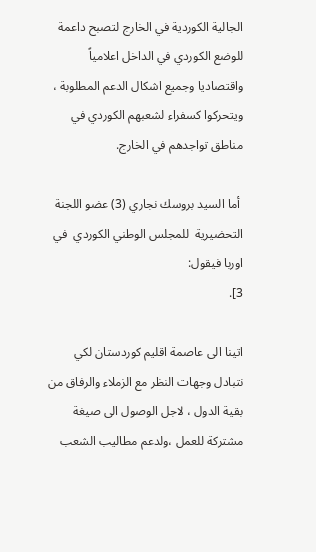الجالية الكوردية في الخارج لتصبح داعمة للوضع الكوردي في الداخل اعلامياً واقتصاديا وجميع اشكال الدعم المطلوبة ، ويتحركوا كسفراء لشعبهم الكوردي في مناطق تواجدهم في الخارج.

 أما السيد بروسك نجاري (3) عضو اللجنة التحضيرية  للمجلس الوطني الكوردي  في اوربا فيقول:
3].

اتينا الى عاصمة اقليم كوردستان لكي نتبادل وجهات النظر مع الزملاء والرفاق من بقية الدول ، لاجل الوصول الى صيغة مشتركة للعمل ،ولدعم مطاليب الشعب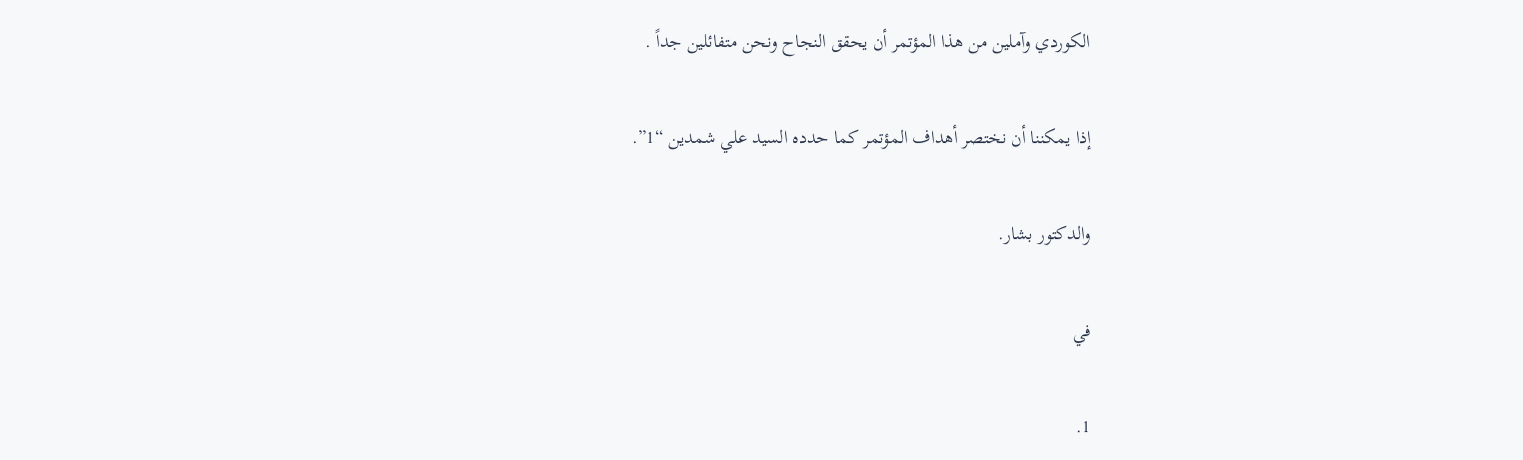الكوردي وآملين من هذا المؤتمر أن يحقق النجاح ونحن متفائلين جداً .

إذا يمكننا أن نختصر أهداف المؤتمر كما حدده السيد علي شمدين “1”.

والدكتور بشار.

في

1.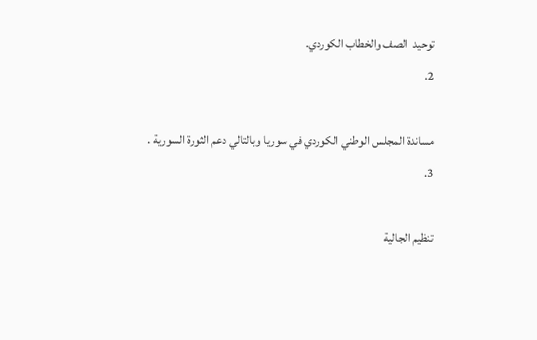توحيد  الصف والخطاب الكوردي.
2.

مساندة المجلس الوطني الكوردي في سوريا وبالتالي دعم الثورة السورية .
3.

تنظيم الجالية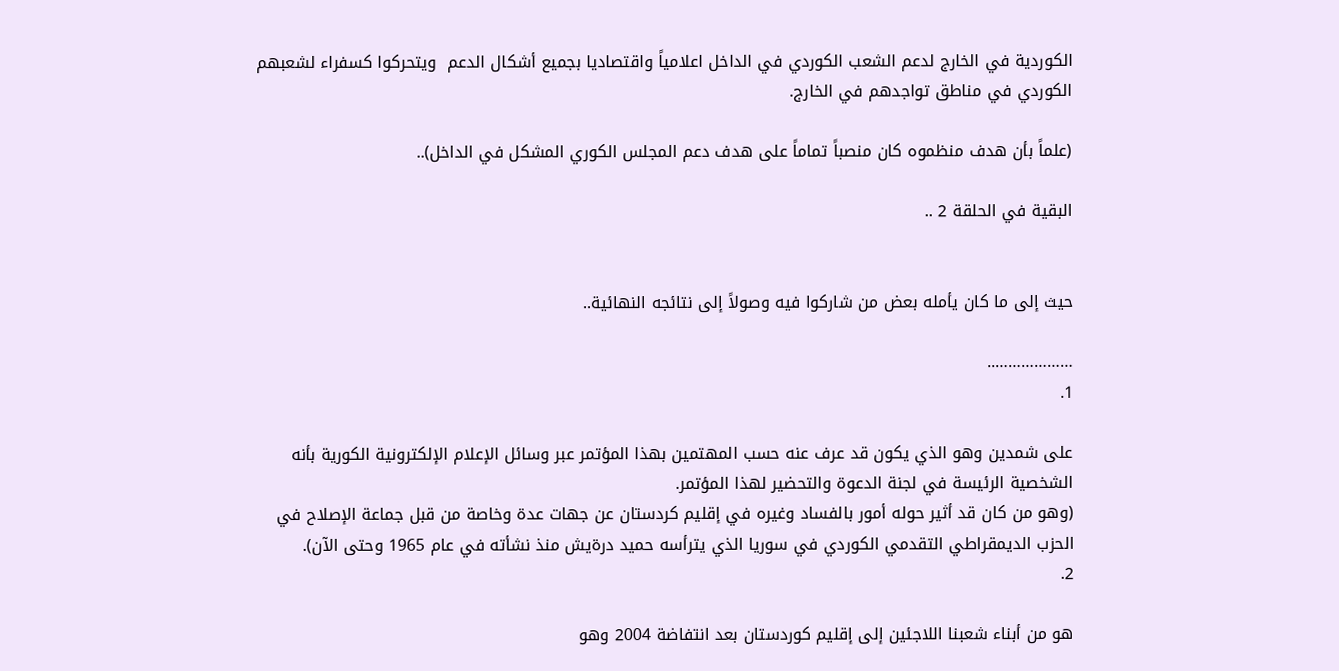الكوردية في الخارج لدعم الشعب الكوردي في الداخل اعلامياً واقتصاديا بجميع أشكال الدعم  ويتحركوا كسفراء لشعبهم الكوردي في مناطق تواجدهم في الخارج.

(علماً بأن هدف منظموه كان منصباً تماماً على هدف دعم المجلس الكوري المشكل في الداخل)..

البقية في الحلقة 2 ..


حيث إلى ما كان يأمله بعض من شاركوا فيه وصولاً إلى نتائجه النهائية..

………………..
1.

على شمدين وهو الذي يكون قد عرف عنه حسب المهتمين بهذا المؤتمر عبر وسائل الإعلام الإلكترونية الكورية بأنه الشخصية الرئيسة في لجنة الدعوة والتحضير لهذا المؤتمر.
(وهو من كان قد أثير حوله أمور بالفساد وغيره في إقليم كردستان عن جهات عدة وخاصة من قبل جماعة الإصلاح في الحزب الديمقراطي التقدمي الكوردي في سوريا الذي يترأسه حميد درةيش منذ نشأته في عام 1965 وحتى الآن).
2.

هو من أبناء شعبنا اللاجئين إلى إقليم كوردستان بعد انتفاضة 2004 وهو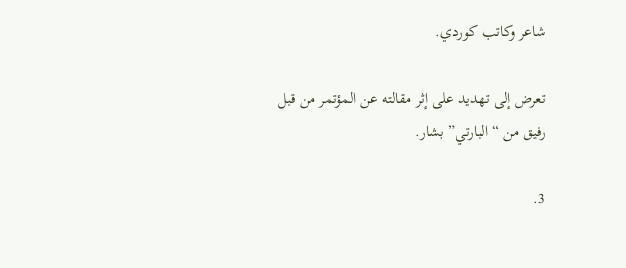شاعر وكاتب كوردي.

تعرض إلى تهديد على إثر مقالته عن المؤتمر من قبل رفيق من “البارتي” بشار.

3.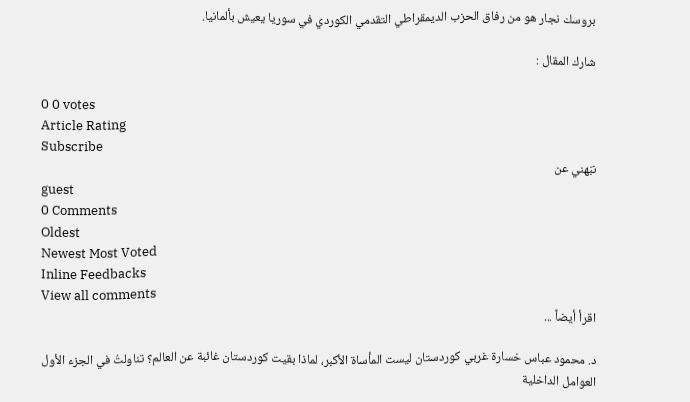بروسك نجار هو من رفاق الحزب الديمقراطي التقدمي الكوردي في سوريا يعيش بألمانيا.

شارك المقال :

0 0 votes
Article Rating
Subscribe
نبّهني عن
guest
0 Comments
Oldest
Newest Most Voted
Inline Feedbacks
View all comments
اقرأ أيضاً ...

د. محمود عباس خسارة غربي كوردستان ليست المأساة الأكبر، لماذا بقيت كوردستان غائبة عن العالم؟ تناولتُ في الجزء الأول العوامل الداخلية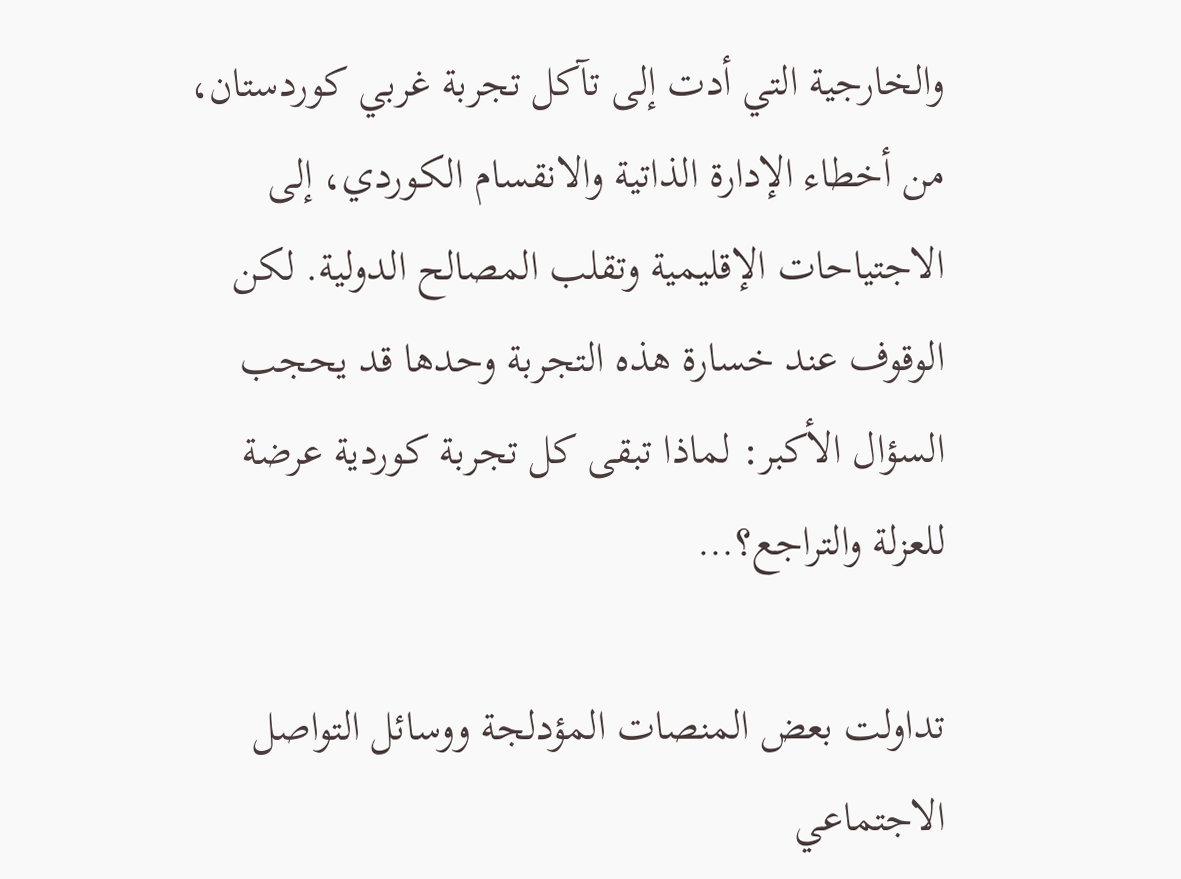والخارجية التي أدت إلى تآكل تجربة غربي كوردستان، من أخطاء الإدارة الذاتية والانقسام الكوردي، إلى الاجتياحات الإقليمية وتقلب المصالح الدولية. لكن الوقوف عند خسارة هذه التجربة وحدها قد يحجب السؤال الأكبر: لماذا تبقى كل تجربة كوردية عرضة للعزلة والتراجع؟…

تداولت بعض المنصات المؤدلجة ووسائل التواصل الاجتماعي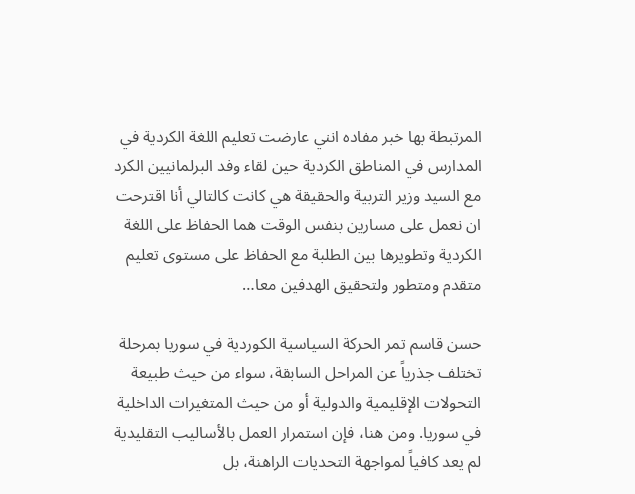المرتبطة بها خبر مفاده انني عارضت تعليم اللغة الكردية في المدارس في المناطق الكردية حين لقاء وفد البرلمانيين الكرد مع السيد وزير التربية والحقيقة هي كانت كالتالي أنا اقترحت ان نعمل على مسارين بنفس الوقت هما الحفاظ على اللغة الكردية وتطويرها بين الطلبة مع الحفاظ على مستوى تعليم متقدم ومتطور ولتحقيق الهدفين معا…

حسن قاسم تمر الحركة السياسية الكوردية في سوريا بمرحلة تختلف جذرياً عن المراحل السابقة، سواء من حيث طبيعة التحولات الإقليمية والدولية أو من حيث المتغيرات الداخلية في سوريا. ومن هنا، فإن استمرار العمل بالأساليب التقليدية لم يعد كافياً لمواجهة التحديات الراهنة، بل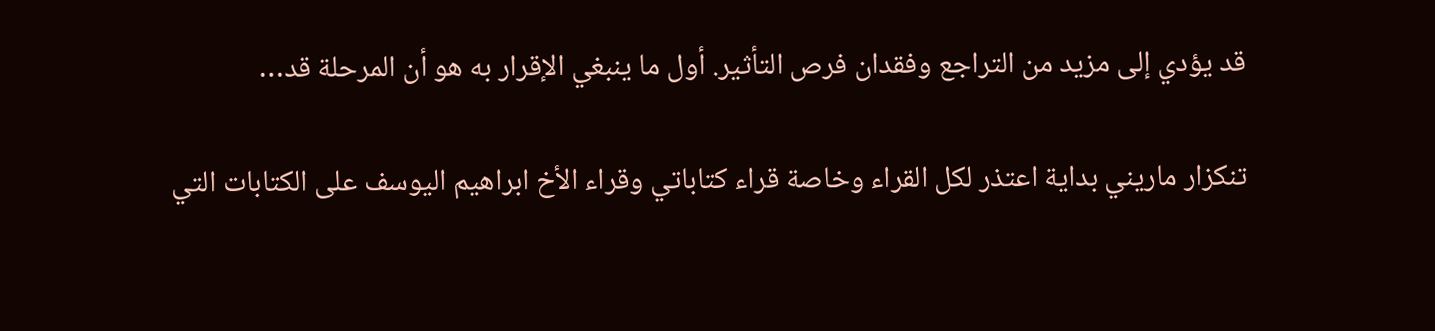قد يؤدي إلى مزيد من التراجع وفقدان فرص التأثير. أول ما ينبغي الإقرار به هو أن المرحلة قد…

تنكزار ماريني بداية اعتذر لكل القراء وخاصة قراء كتاباتي وقراء الأخ ابراهيم اليوسف على الكتابات التي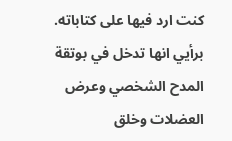كنت ارد فيها على كتاباته. برأيي انها تدخل في بوتقة المدح الشخصي وعرض العضلات وخلق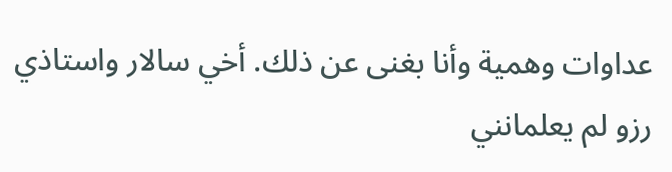عداوات وهمية وأنا بغنى عن ذلك. أخي سالار واستاذي رزو لم يعلمانني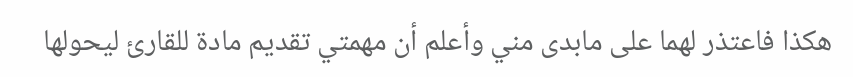هكذا فاعتذر لهما على مابدى مني وأعلم أن مهمتي تقديم مادة للقارئ ليحولها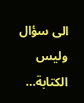الى سؤال وليس الكتابة…